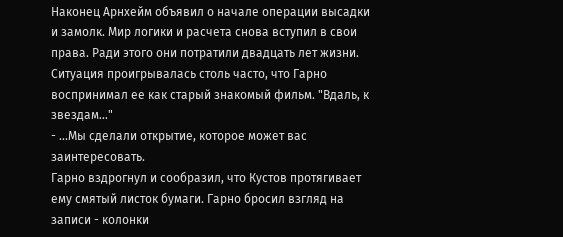Наконец Арнхейм объявил о начале операции высадки и замолк. Мир логики и расчета снова вступил в свои права. Ради этого они потратили двадцать лет жизни. Ситуация проигрывалась столь часто, что Гарно воспринимал ее как старый знакомый фильм. "Вдаль, к звездам..."
- ...Мы сделали открытие, которое может вас заинтересовать.
Гарно вздрогнул и сообразил, что Кустов протягивает ему смятый листок бумаги. Гарно бросил взгляд на записи - колонки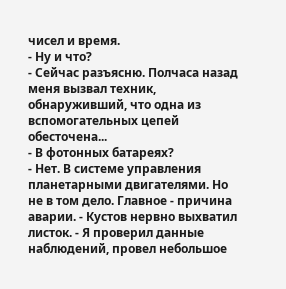чисел и время.
- Ну и что?
- Сейчас разъясню. Полчаса назад меня вызвал техник, обнаруживший, что одна из вспомогательных цепей обесточена...
- В фотонных батареях?
- Нет. В системе управления планетарными двигателями. Но не в том дело. Главное - причина аварии. - Кустов нервно выхватил листок. - Я проверил данные наблюдений, провел небольшое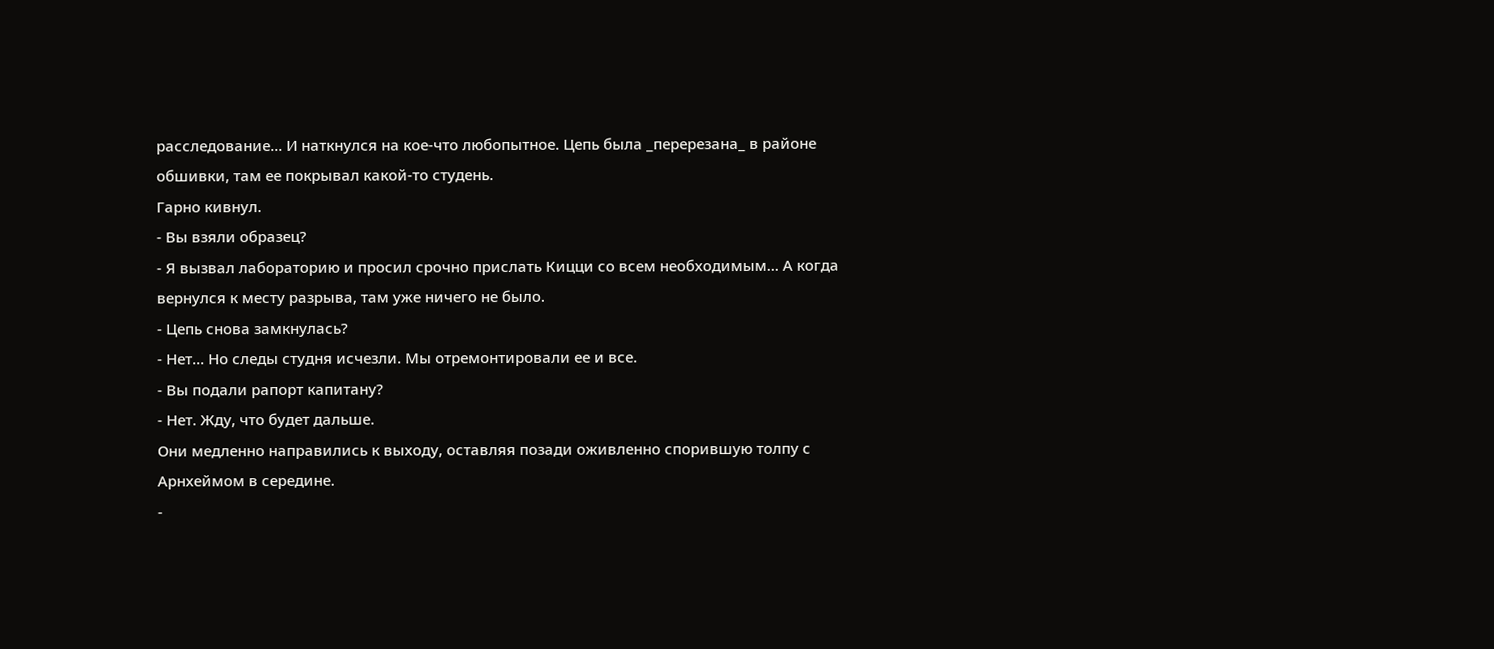расследование... И наткнулся на кое-что любопытное. Цепь была _перерезана_ в районе обшивки, там ее покрывал какой-то студень.
Гарно кивнул.
- Вы взяли образец?
- Я вызвал лабораторию и просил срочно прислать Кицци со всем необходимым... А когда вернулся к месту разрыва, там уже ничего не было.
- Цепь снова замкнулась?
- Нет... Но следы студня исчезли. Мы отремонтировали ее и все.
- Вы подали рапорт капитану?
- Нет. Жду, что будет дальше.
Они медленно направились к выходу, оставляя позади оживленно спорившую толпу с Арнхеймом в середине.
-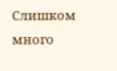Слишком много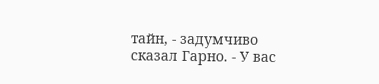тайн, - задумчиво сказал Гарно. - У вас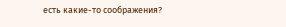есть какие-то соображения?